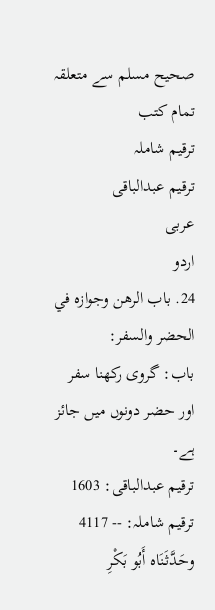صحيح مسلم سے متعلقہ
تمام کتب
ترقیم شاملہ
ترقيم عبدالباقی
عربی
اردو
24. باب الرهن وجوازه في الحضر والسفر:
باب: گروی رکھنا سفر اور حضر دونوں میں جائز ہے۔
ترقیم عبدالباقی: 1603 ترقیم شاملہ: -- 4117
وحَدَّثَنَاه أَبُو بَكْرِ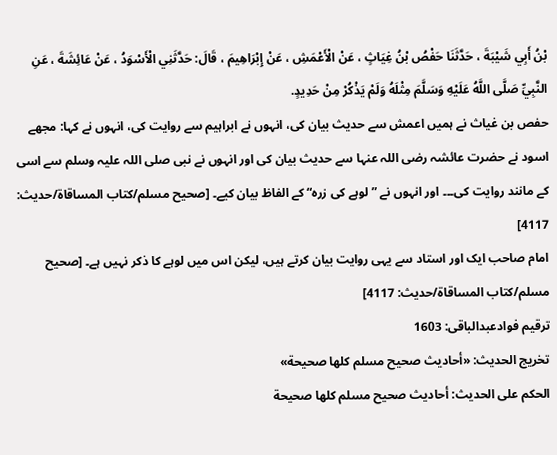بْنُ أَبِي شَيْبَةَ ، حَدَّثَنَا حَفْصُ بْنُ غِيَاثٍ ، عَنْ الْأَعْمَشِ ، عَنْ إِبْرَاهِيمَ ، قَالَ: حَدَّثَنِي الْأَسْوَدُ ، عَنْ عَائِشَةَ ، عَنِ النَّبِيِّ صَلَّى اللَّهُ عَلَيْهِ وَسَلَّمَ مِثْلَهُ وَلَمْ يَذْكُرْ مِنْ حَدِيدٍ.
حفص بن غیاث نے ہمیں اعمش سے حدیث بیان کی، انہوں نے ابراہیم سے روایت کی، انہوں نے کہا: مجھے اسود نے حضرت عائشہ رضی اللہ عنہا سے حدیث بیان کی اور انہوں نے نبی صلی اللہ علیہ وسلم سے اسی کے مانند روایت کی۔۔۔ اور انہوں نے ”لوہے کی زرہ“ کے الفاظ بیان کیے۔ [صحيح مسلم/كتاب المساقاة/حدیث: 4117]
امام صاحب ایک اور استاد سے یہی روایت بیان کرتے ہیں، لیکن اس میں لوہے کا ذکر نہیں ہے۔ [صحيح مسلم/كتاب المساقاة/حدیث: 4117]
ترقیم فوادعبدالباقی: 1603
تخریج الحدیث: «أحاديث صحيح مسلم كلها صحيحة»
الحكم على الحديث: أحاديث صحيح مسلم كلها صحيحة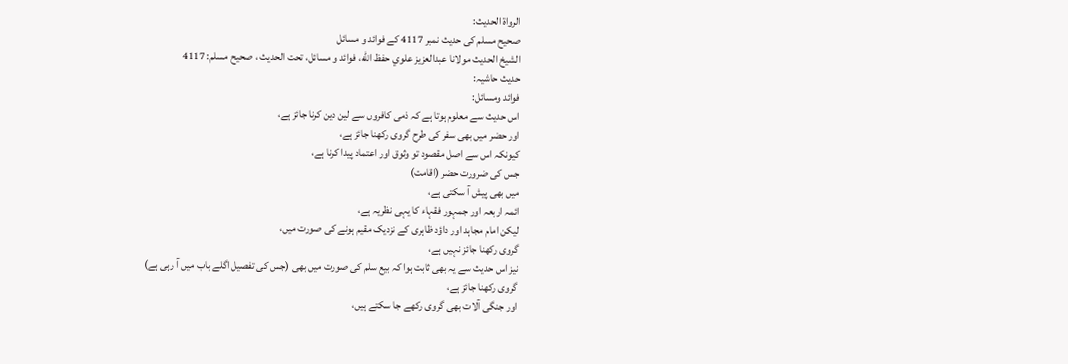الرواة الحديث:
صحیح مسلم کی حدیث نمبر 4117 کے فوائد و مسائل
الشيخ الحديث مولانا عبدالعزيز علوي حفظ الله، فوائد و مسائل، تحت الحديث ، صحيح مسلم: 4117
حدیث حاشیہ:
فوائد ومسائل:
اس حدیث سے معلوم ہوتا ہے کہ ذمی کافروں سے لین دین کرنا جائز ہے،
اور حضر میں بھی سفر کی طرح گروی رکھنا جائز ہے،
کیونکہ اس سے اصل مقصود تو وثوق اور اعتماد پیدا کرنا ہے،
جس کی ضرورت حضر (اقامت)
میں بھی پیش آ سکتی ہے،
ائمہ اربعہ اور جمہور فقہاء کا یہی نظریہ ہے،
لیکن امام مجاہد اور داؤد ظاہری کے نزدیک مقیم ہونے کی صورت میں،
گروی رکھنا جائز نہیں ہے،
نیز اس حدیث سے یہ بھی ثابت ہوا کہ بیع سلم کی صورت میں بھی (جس کی تفصیل اگلے باب میں آ رہی ہے)
گروی رکھنا جائز ہے،
اور جنگی آلات بھی گروی رکھے جا سکتے ہیں،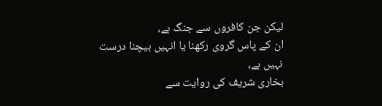لیکن جن کافروں سے جنگ ہے،
ان کے پاس گروی رکھنا یا انہیں بیچنا درست نہیں ہے،
بخاری شریف کی روایت سے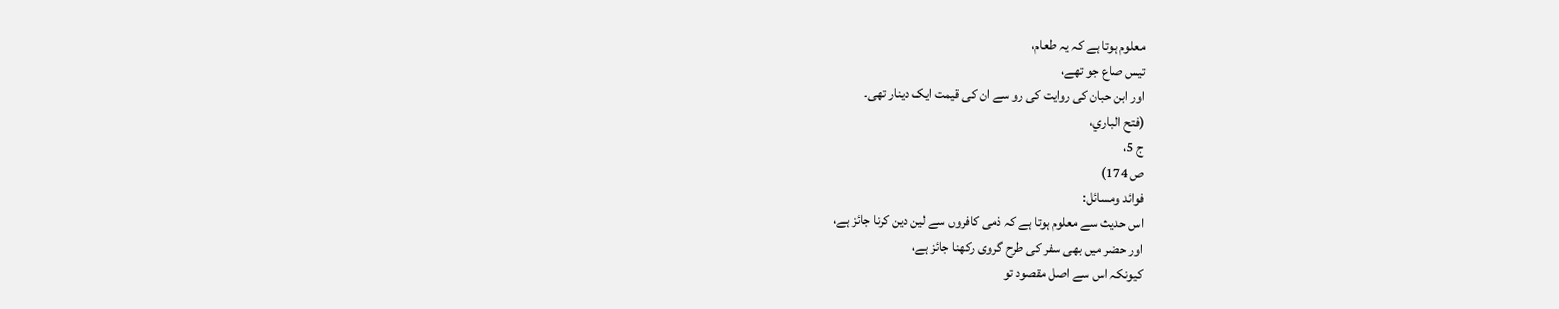معلوم ہوتا ہے کہ یہ طعام،
تیس صاع جو تھے،
اور ابن حبان کی روایت کی رو سے ان کی قیمت ایک دینار تھی۔
(فتح الباري،
ج 5،
ص 174)
فوائد ومسائل:
اس حدیث سے معلوم ہوتا ہے کہ ذمی کافروں سے لین دین کرنا جائز ہے،
اور حضر میں بھی سفر کی طرح گروی رکھنا جائز ہے،
کیونکہ اس سے اصل مقصود تو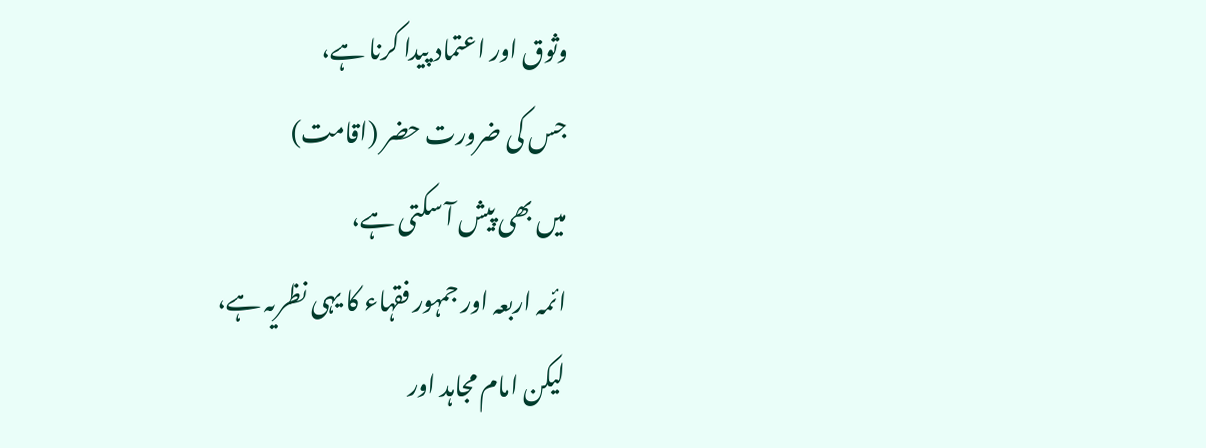وثوق اور اعتماد پیدا کرنا ہے،
جس کی ضرورت حضر (اقامت)
میں بھی پیش آ سکتی ہے،
ائمہ اربعہ اور جمہور فقہاء کا یہی نظریہ ہے،
لیکن امام مجاہد اور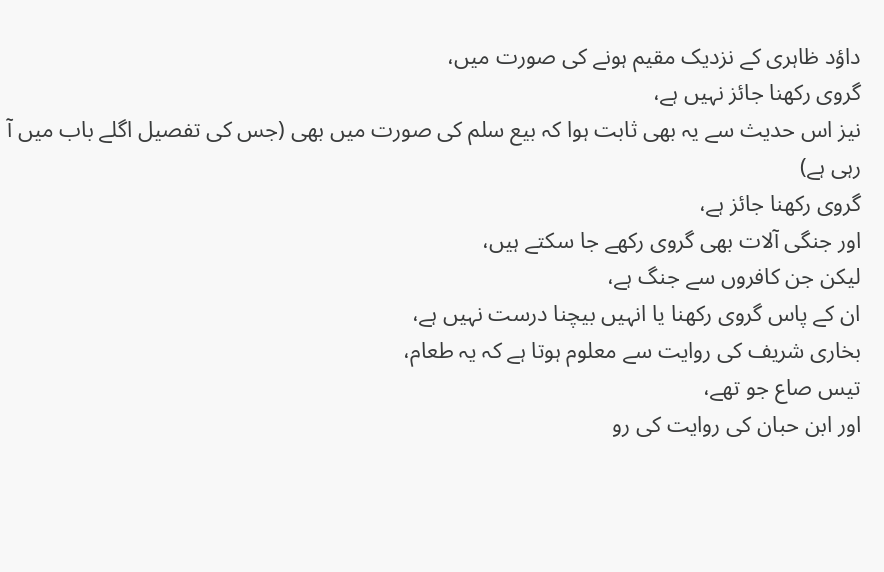داؤد ظاہری کے نزدیک مقیم ہونے کی صورت میں،
گروی رکھنا جائز نہیں ہے،
نیز اس حدیث سے یہ بھی ثابت ہوا کہ بیع سلم کی صورت میں بھی (جس کی تفصیل اگلے باب میں آ رہی ہے)
گروی رکھنا جائز ہے،
اور جنگی آلات بھی گروی رکھے جا سکتے ہیں،
لیکن جن کافروں سے جنگ ہے،
ان کے پاس گروی رکھنا یا انہیں بیچنا درست نہیں ہے،
بخاری شریف کی روایت سے معلوم ہوتا ہے کہ یہ طعام،
تیس صاع جو تھے،
اور ابن حبان کی روایت کی رو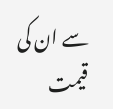سے ان کی قیمت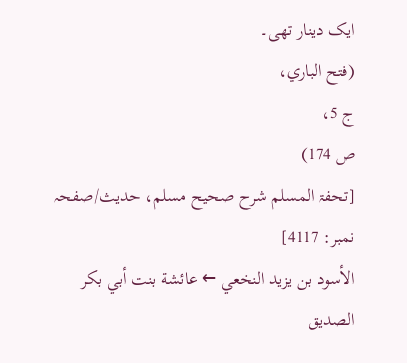ایک دینار تھی۔
(فتح الباري،
ج 5،
ص 174)
[تحفۃ المسلم شرح صحیح مسلم، حدیث/صفحہ نمبر: 4117]
الأسود بن يزيد النخعي ← عائشة بنت أبي بكر الصديق